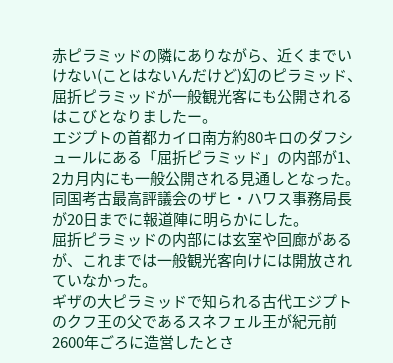赤ピラミッドの隣にありながら、近くまでいけない(ことはないんだけど)幻のピラミッド、屈折ピラミッドが一般観光客にも公開されるはこびとなりましたー。
エジプトの首都カイロ南方約80キロのダフシュールにある「屈折ピラミッド」の内部が1、2カ月内にも一般公開される見通しとなった。同国考古最高評議会のザヒ・ハワス事務局長が20日までに報道陣に明らかにした。
屈折ピラミッドの内部には玄室や回廊があるが、これまでは一般観光客向けには開放されていなかった。
ギザの大ピラミッドで知られる古代エジプトのクフ王の父であるスネフェル王が紀元前2600年ごろに造営したとさ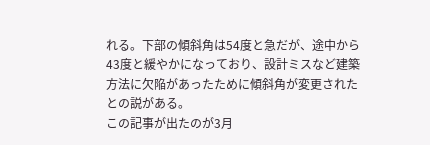れる。下部の傾斜角は54度と急だが、途中から43度と緩やかになっており、設計ミスなど建築方法に欠陥があったために傾斜角が変更されたとの説がある。
この記事が出たのが3月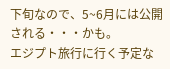下旬なので、5~6月には公開される・・・かも。
エジプト旅行に行く予定な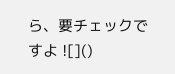ら、要チェックですよ ![]()